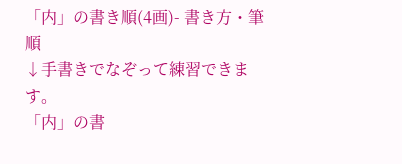「内」の書き順(4画)- 書き方・筆順
↓手書きでなぞって練習できます。
「内」の書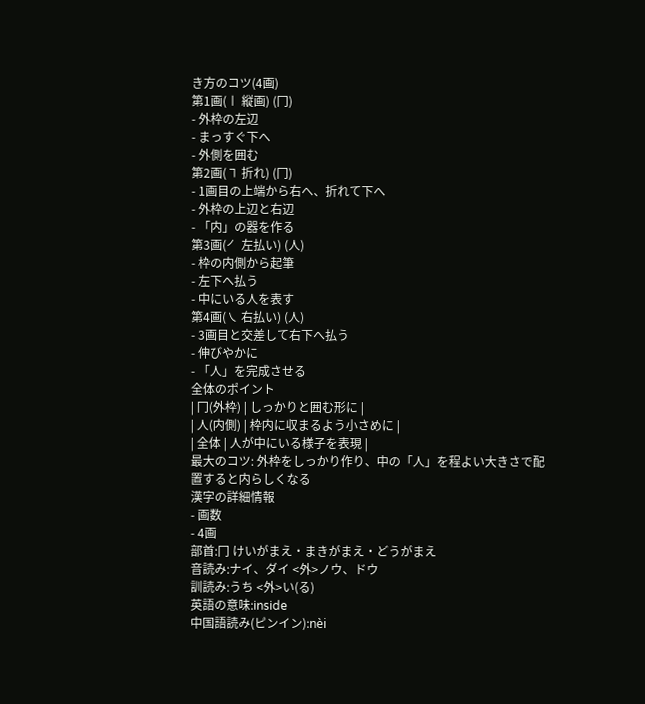き方のコツ(4画)
第1画(㇑ 縦画) (冂)
- 外枠の左辺
- まっすぐ下へ
- 外側を囲む
第2画(㇕ 折れ) (冂)
- 1画目の上端から右へ、折れて下へ
- 外枠の上辺と右辺
- 「内」の器を作る
第3画(㇒ 左払い) (人)
- 枠の内側から起筆
- 左下へ払う
- 中にいる人を表す
第4画(㇏ 右払い) (人)
- 3画目と交差して右下へ払う
- 伸びやかに
- 「人」を完成させる
全体のポイント
| 冂(外枠) | しっかりと囲む形に |
| 人(内側) | 枠内に収まるよう小さめに |
| 全体 | 人が中にいる様子を表現 |
最大のコツ: 外枠をしっかり作り、中の「人」を程よい大きさで配置すると内らしくなる
漢字の詳細情報
- 画数
- 4画
部首:冂 けいがまえ・まきがまえ・どうがまえ
音読み:ナイ、ダイ <外>ノウ、ドウ
訓読み:うち <外>い(る)
英語の意味:inside
中国語読み(ピンイン):nèi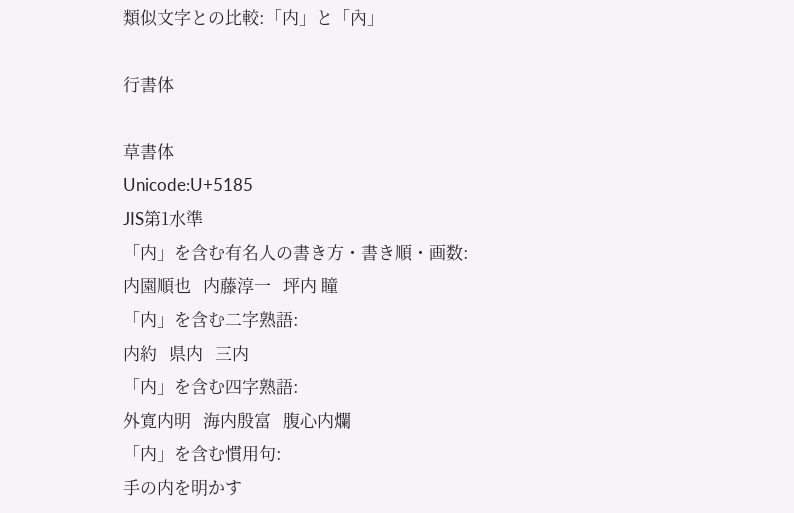類似文字との比較:「内」と「內」

行書体

草書体
Unicode:U+5185
JIS第1水準
「内」を含む有名人の書き方・書き順・画数:
内園順也   内藤淳一   坪内 瞳
「内」を含む二字熟語:
内約   県内   三内
「内」を含む四字熟語:
外寛内明   海内殷富   腹心内爛
「内」を含む慣用句:
手の内を明かす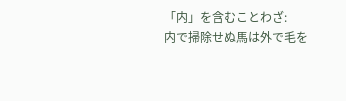「内」を含むことわざ:
内で掃除せぬ馬は外で毛を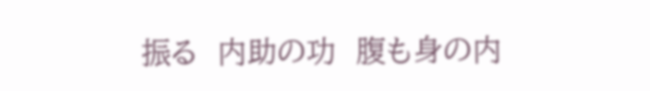振る  内助の功  腹も身の内